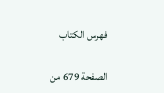فهرس الكتاب

الصفحة 679 من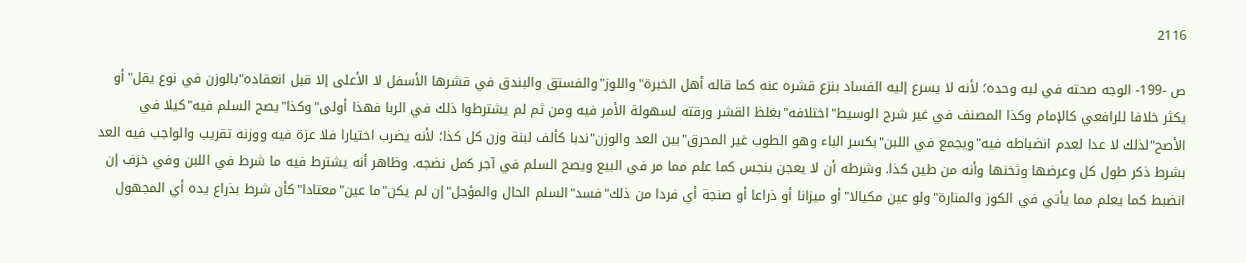2116

ص -199- الوجه صحته في لبه وحده؛ لأنه لا يسرع إليه الفساد بنزع قشره عنه كما قاله أهل الخبرة"واللوز"والفستق والبندق في قشرها الأسفل لا الأعلى إلا قبل انعقاده"بالوزن في نوع يقل"أو يكثر خلافا للرافعي كالإمام وكذا المصنف في غير شرح الوسيط"اختلافه"بغلظ القشر ورقته لسهولة الأمر فيه ومن ثم لم يشترطوا ذلك في الربا فهذا أولى"وكذا"يصح السلم فيه"كيلا في الأصح"لذلك لا عدا لعدم انضباطه فيه"ويجمع في اللبن"بكسر الباء وهو الطوب غير المحرق"بين العد والوزن"ندبا كألف لبنة وزن كل كذا؛ لأنه يضرب اختيارا فلا عزة فيه ووزنه تقريب والواجب فيه العد بشرط ذكر طول كل وعرضها وثخنها وأنه من طين كذا. وشرطه أن لا يعجن بنجس كما علم مما مر في البيع ويصح السلم في آجر كمل نضجه. وظاهر أنه يشترط فيه ما شرط في اللبن وفي خزف إن انضبط كما يعلم مما يأتي في الكوز والمنارة"ولو عين مكيالا"أو ميزانا أو ذراعا أو صنجة أي فردا من ذلك"فسد"السلم الحال والمؤجل"إن لم يكن"ما عين"معتادا"كأن شرط بذراع يده أي المجهول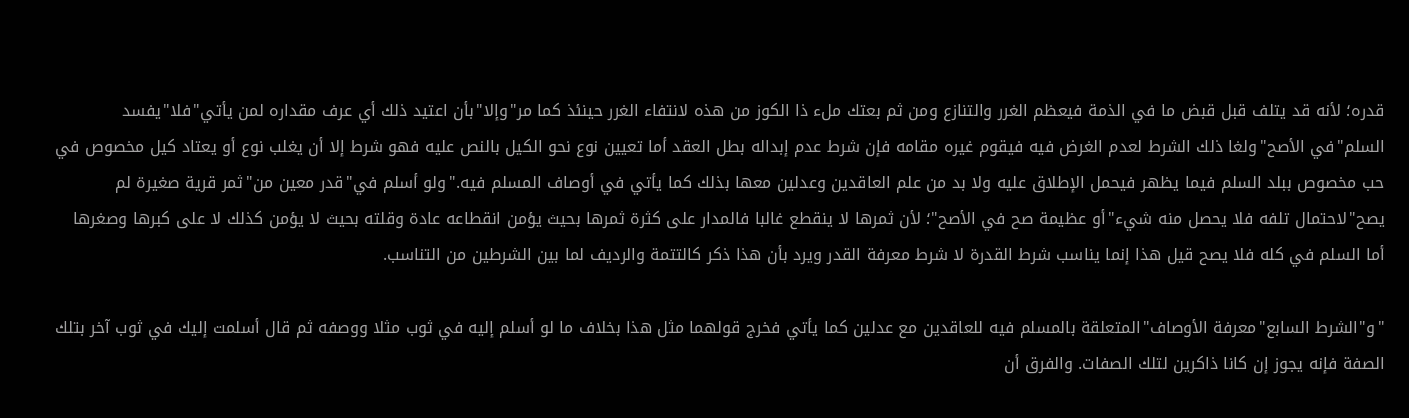قدره؛ لأنه قد يتلف قبل قبض ما في الذمة فيعظم الغرر والتنازع ومن ثم بعتك ملء ذا الكوز من هذه لانتفاء الغرر حينئذ كما مر"وإلا"بأن اعتيد ذلك أي عرف مقداره لمن يأتي"فلا"يفسد السلم"في الأصح"ولغا ذلك الشرط لعدم الغرض فيه فيقوم غيره مقامه فإن شرط عدم إبداله بطل العقد أما تعيين نوع نحو الكيل بالنص عليه فهو شرط إلا أن يغلب نوع أو يعتاد كيل مخصوص في حب مخصوص ببلد السلم فيما يظهر فيحمل الإطلاق عليه ولا بد من علم العاقدين وعدلين معها بذلك كما يأتي في أوصاف المسلم فيه."ولو أسلم في"قدر معين من"ثمر قرية صغيرة لم يصح"لاحتمال تلفه فلا يحصل منه شيء"أو عظيمة صح في الأصح"؛ لأن ثمرها لا ينقطع غالبا فالمدار على كثرة ثمرها بحيث يؤمن انقطاعه عادة وقلته بحيث لا يؤمن كذلك لا على كبرها وصغرها أما السلم في كله فلا يصح قيل هذا إنما يناسب شرط القدرة لا شرط معرفة القدر ويرد بأن هذا ذكر كالتتمة والرديف لما بين الشرطين من التناسب.

"و"الشرط السابع"معرفة الأوصاف"المتعلقة بالمسلم فيه للعاقدين مع عدلين كما يأتي فخرج قولهما مثل هذا بخلاف ما لو أسلم إليه في ثوب مثلا ووصفه ثم قال أسلمت إليك في ثوب آخر بتلك الصفة فإنه يجوز إن كانا ذاكرين لتلك الصفات. والفرق أن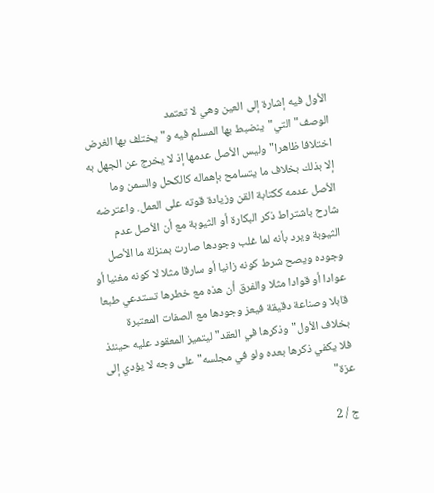الأول فيه إشارة إلى العين وهي لا تعتمد الوصف"التي"ينضبط بها المسلم فيه و"يختلف بها الغرض اختلافا ظاهرا"وليس الأصل عدمها إذ لا يخرج عن الجهل به إلا بذلك بخلاف ما يتسامح بإهماله كالكحل والسمن وما الأصل عدمه ككتابة القن وزيادة قوته على العمل. واعترضه شارح باشتراط ذكر البكارة أو الثيوبة مع أن الأصل عدم الثيوبة ويرد بأنه لما غلب وجودها صارت بمنزلة ما الأصل وجوده ويصح شرط كونه زانيا أو سارقا مثلا لا كونه مغنيا أو عوادا أو قوادا مثلا والفرق أن هذه مع خطرها تستدعي طبعا قابلا وصناعة دقيقة فيعز وجودها مع الصفات المعتبرة بخلاف الأول"وذكرها في العقد"ليتميز المعقود عليه حينئذ فلا يكفي ذكرها بعده ولو في مجلسه"على وجه لا يؤدي إلى عزة"

ج / 2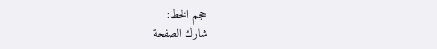حجم الخط:
شارك الصفحة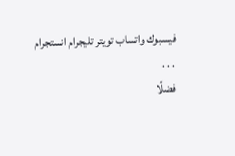فيسبوك واتساب تويتر تليجرام انستجرام
. . .
فضلًا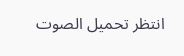انتظر تحميل الصوت